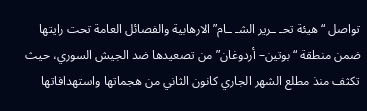تواصل “هيئة تحـ ـرير الشـ ـام” الارهابية والفصائل العامة تحت رايتها ضمن منطقة “بوتين– أردوغان” من تصعيدها ضد الجيش السوري، حيث تكثف منذ مطلع الشهر الجاري كانون الثاني من هجماتها واستهدافاتها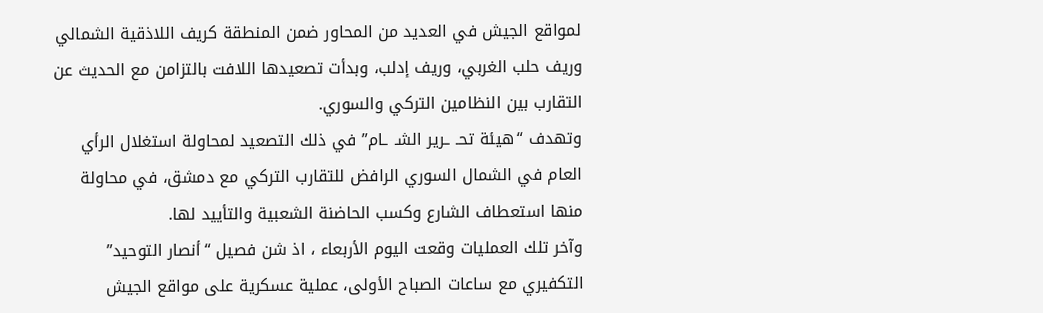لمواقع الجيش في العديد من المحاور ضمن المنطقة كريف اللاذقية الشمالي وريف حلب الغربي، وريف إدلب، وبدأت تصعيدها اللافت بالتزامن مع الحديث عن التقارب بين النظامين التركي والسوري.
وتهدف “هيئة تحـ ـرير الشـ ـام” في ذلك التصعيد لمحاولة استغلال الرأي العام في الشمال السوري الرافض للتقارب التركي مع دمشق، في محاولة منها استعطاف الشارع وكسب الحاضنة الشعبية والتأييد لها.
وآخر تلك العمليات وقعت اليوم الأربعاء ، اذ شن فصيل “أنصار التوحيد” التكفيري مع ساعات الصباح الأولى، عملية عسكرية على مواقع الجيش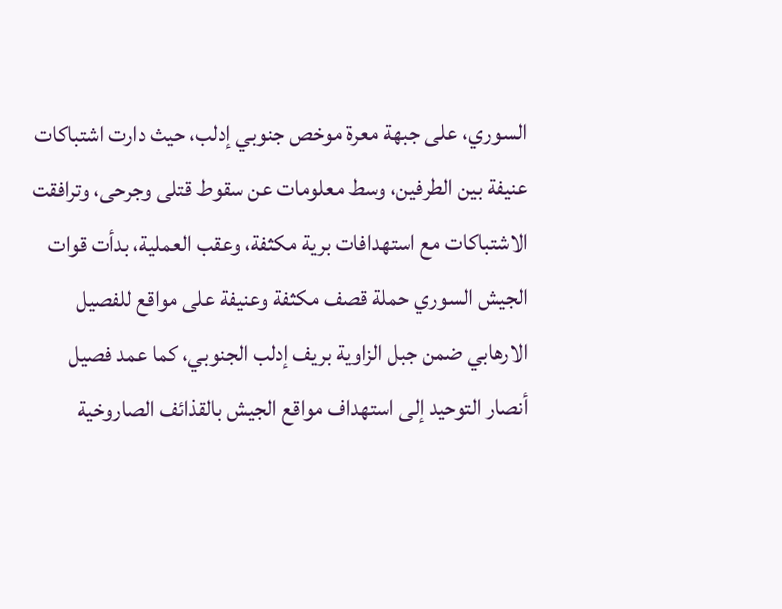السوري، على جبهة معرة موخص جنوبي إدلب، حيث دارت اشتباكات عنيفة بين الطرفين، وسط معلومات عن سقوط قتلى وجرحى، وترافقت الاشتباكات مع استهدافات برية مكثفة، وعقب العملية، بدأت قوات الجيش السوري حملة قصف مكثفة وعنيفة على مواقع للفصيل الارهابي ضمن جبل الزاوية بريف إدلب الجنوبي، كما عمد فصيل أنصار التوحيد إلى استهداف مواقع الجيش بالقذائف الصاروخية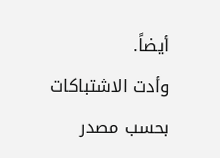أيضاً.
وأدت الاشتباكات بحسب مصدر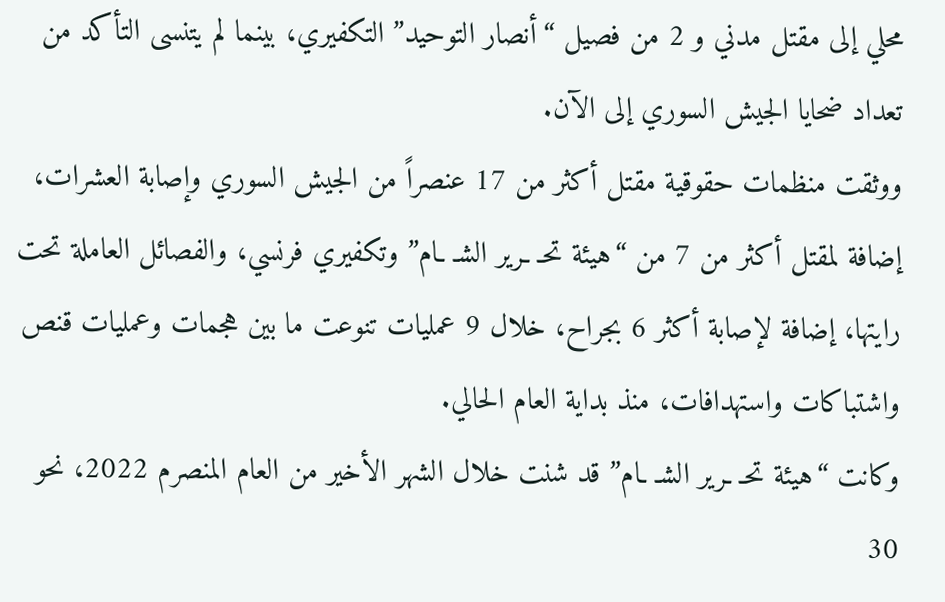محلي إلى مقتل مدني و 2 من فصيل “أنصار التوحيد” التكفيري، بينما لم يتنسى التأكد من تعداد ضحايا الجيش السوري إلى الآن.
ووثقت منظمات حقوقية مقتل أكثر من 17 عنصراً من الجيش السوري وإصابة العشرات، إضافة لمقتل أكثر من 7 من “هيئة تحـ ـرير الشـ ـام” وتكفيري فرنسي، والفصائل العاملة تحت رايتها، إضافة لإصابة أكثر 6 بجراح، خلال 9 عمليات تنوعت ما بين هجمات وعمليات قنص واشتباكات واستهدافات، منذ بداية العام الحالي.
وكانت “هيئة تحـ ـرير الشـ ـام” قد شنت خلال الشهر الأخير من العام المنصرم 2022، نحو 30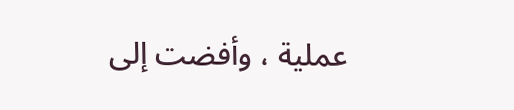عملية ، وأفضت إلى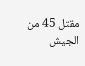مقتل 45 من الجيش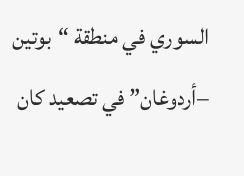السوري في منطقة “بوتين –أردوغان” في تصعيد كان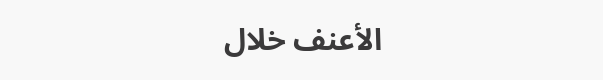الأعنف خلال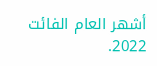أشهر العام الفائت 2022.